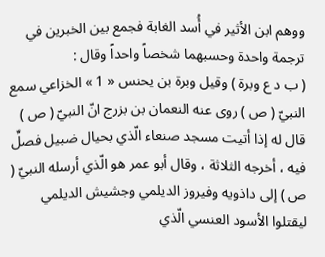ووهم ابن الأثير في أُسد الغابة فجمع بين الخبرين في ترجمة واحدة وحسبهما شخصاً واحداً وقال :
( ب د ع وبرة ) وقيل وبرة بن يحنس « 1 » الخزاعي سمع النبيّ ( ص ) روى عنه النعمان بن بزرج انّ النبيّ ( ص ) قال له إذا أتيت مسجد صنعاء الّذي بحيال ضبيل فصلِّ فيه ، أخرجه الثلاثة ، وقال أبو عمر هو الّذي أرسله النبيّ ( ص ) إلى داذويه وفيروز الديلمي وجشيش الديلمي ليقتلوا الأسود العنسي الّذي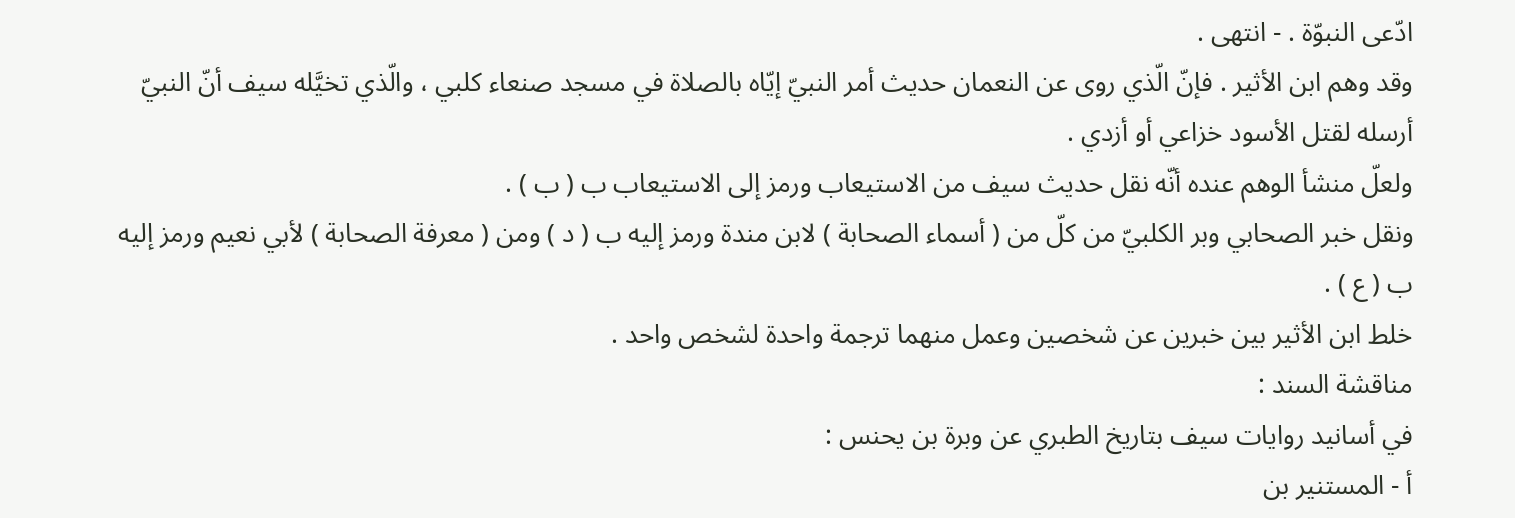ادّعى النبوّة . - انتهى .
وقد وهم ابن الأثير . فإنّ الّذي روى عن النعمان حديث أمر النبيّ إيّاه بالصلاة في مسجد صنعاء كلبي ، والّذي تخيَّله سيف أنّ النبيّ أرسله لقتل الأسود خزاعي أو أزدي .
ولعلّ منشأ الوهم عنده أنّه نقل حديث سيف من الاستيعاب ورمز إلى الاستيعاب ب ( ب ) .
ونقل خبر الصحابي وبر الكلبيّ من كلّ من ( أسماء الصحابة ) لابن مندة ورمز إليه ب ( د ) ومن ( معرفة الصحابة ) لأبي نعيم ورمز إليه ب ( ع ) .
خلط ابن الأثير بين خبرين عن شخصين وعمل منهما ترجمة واحدة لشخص واحد .
مناقشة السند :
في أسانيد روايات سيف بتاريخ الطبري عن وبرة بن يحنس :
أ - المستنير بن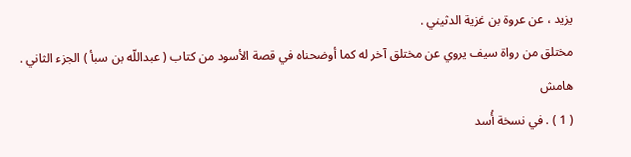يزيد ، عن عروة بن غزية الدثيني .
مختلق من رواة سيف يروي عن مختلق آخر له كما أوضحناه في قصة الأسود من كتاب ( عبداللّه بن سبأ ) الجزء الثاني .
هامش
( 1 ) . في نسخة أُسد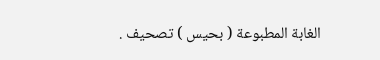الغابة المطبوعة ( بحيس ) تصحيف .